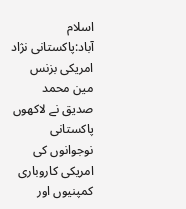اسلام آباد:پاکستانی نژاد امریکی بزنس مین محمد صدیق نے لاکھوں پاکستانی نوجوانوں کی امریکی کاروباری کمپنیوں اور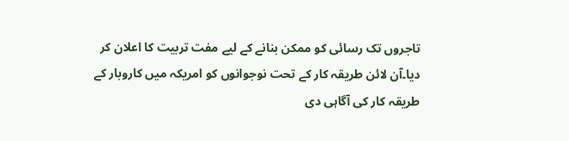تاجروں تک رسائی کو ممکن بنانے کے لیے مفت تربیت کا اعلان کر دیا۔آن لائن طریقہ کار کے تحت نوجوانوں کو امریکہ میں کاروبار کے طریقہ کار کی آگاہی دی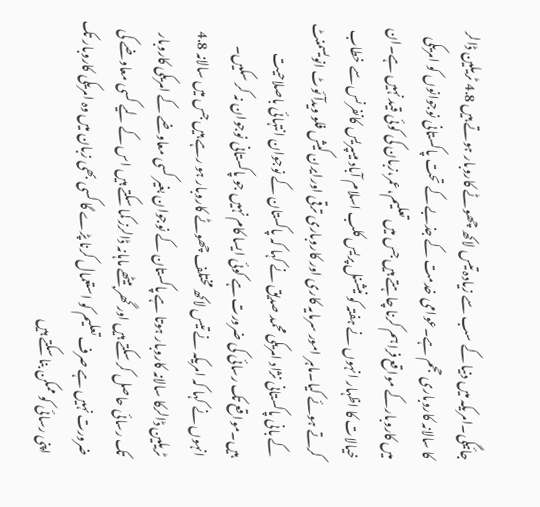جائیگی۔امریکہ میں دنیا کے سب سے زیادہ تیس لاکھ چھوٹے کاروبار ہوتے ہیں 4.8 ٹریلین ڈالر کا سالانہ کاروباری حجم ہے۔عوامی خدمت کے جذبے کے تحت پاکستانی نوجوانوں کو امریکی میں کاروبارکے مواقع فراہم کرنا چاہتے ہیں جس میں تعلیم،عمر،زبان کی کوئی قید نہیں ہے۔ان خیالات کا اظہار انہوں نے ہفتہ کو نیشنل پریس کلب اسلام آباد میںپریس کانفرنس سے خطاب کرتے ہوئے کیا۔ماہر امور سرمایہ کاری اور کاروباری ترقی اورایرن کیش فلو ویدآئوٹ انویسمنٹ کے بانی پاکستانی نژاد امریکی محمد صدیق نے کہا کہ پاکستان کے نوجوان انتہائی باصلاحیت ہیں۔مواقع تک رسائی کی ضرورت ہے کوئی ایسا کام نہیں جو پاکستانی نوجوان نہ کر سکیں۔ انہوں نے کہا کہ امریکہ نے تیس لاکھ مختلف چھوٹے کاروبار ہو رہے ہیں جس میں سالانہ 4.8 ٹریلین ڈالرکا سالانہ کاروبار ہوتا ہے پاکستان کے نوجوان بغیر کسی معاوضے کے امریکی کاروبار تک رسائی حاصل کر سکتے ہیں اور گھر بیٹھے ماہانہ ڈالرز کما سکتے ہیں اس کے لیے کسی معاوضے کی ضرورت نہیں ہے صرف تعلیم کو استعمال کرنا پڑے گا کسی بھی زبان میں وہ امریکی کاروبار تک اپنی رسائی کو ممکن بنا سکتے ہیں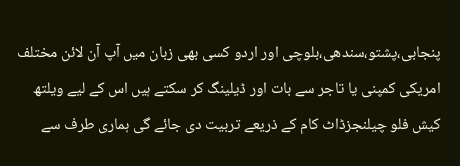پنجابی،پشتو،سندھی،بلوچی اور اردو کسی بھی زبان میں آپ آن لائن مختلف امریکی کمپنی یا تاجر سے بات اور ڈیلینگ کر سکتے ہیں اس کے لیے ویلتھ کیش فلو چیلنجزڈاٹ کام کے ذریعے تربیت دی جائے گی ہماری طرف سے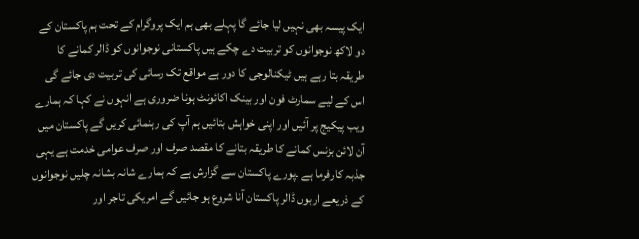ایک پیسہ بھی نہیں لیا جائے گا پہلے بھی ہم ایک پروگرام کے تحت ہم پاکستان کے دو لاکھ نوجوانوں کو تربیت دے چکے ہیں پاکستانی نوجوانوں کو ڈالر کمانے کا طریقہ بتا رہے ہیں ٹیکنالوجی کا دور ہے مواقع تک رسائی کی تربیت دی جائے گی اس کے لیے سمارٹ فون اور بینک اکائونٹ ہونا ضروری ہے انہوں نے کہا کہ ہمارے ویب پیکیج پر آئیں اور اپنی خواہش بتائیں ہم آپ کی رہنمائی کریں گے پاکستان میں آن لائن بزنس کمانے کا طریقہ بتانے کا مقصد صرف اور صرف عوامی خدمت ہے یہی جذبہ کارفرما ہے ۔پورے پاکستان سے گزارش ہے کہ ہمارے شانہ بشانہ چلیں نوجوانوں کے ذریعے اربوں ڈالر پاکستان آنا شروع ہو جائیں گے امریکی تاجر اور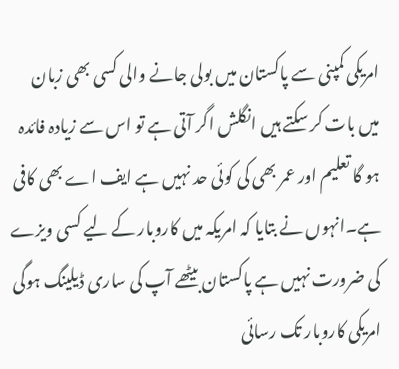امریکی کمپنی سے پاکستان میں بولی جانے والی کسی بھی زبان میں بات کر سکتے ہیں انگلش اگر آتی ہے تو اس سے زیادہ فائدہ ہو گا تعلیم اور عمر بھی کی کوئی حد نہیں ہے ایف اے بھی کافی ہے۔انہوں نے بتایا کہ امریکہ میں کاروبار کے لیے کسی ویزے کی ضرورت نہیں ہے پاکستان بیٹھے آپ کی ساری ڈیلینگ ہوگی امریکی کاروبار تک رسائی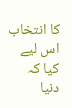کا انتخاب اس لیے کیا کہ دنیا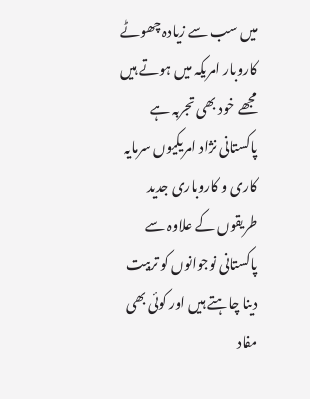میں سب سے زیادہ چھوٹے کاروبار امریکہ میں ہوتے ہیں مجھے خود بھی تجربہ ہے پاکستانی نژاد امریکیوں سرمایہ کاری و کاروباری جدید طریقوں کے علاوہ سے پاکستانی نوجوانوں کو تربیت دینا چاہتے ہیں اور کوئی بھی مفاد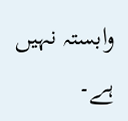وابستہ نہیں ہے۔